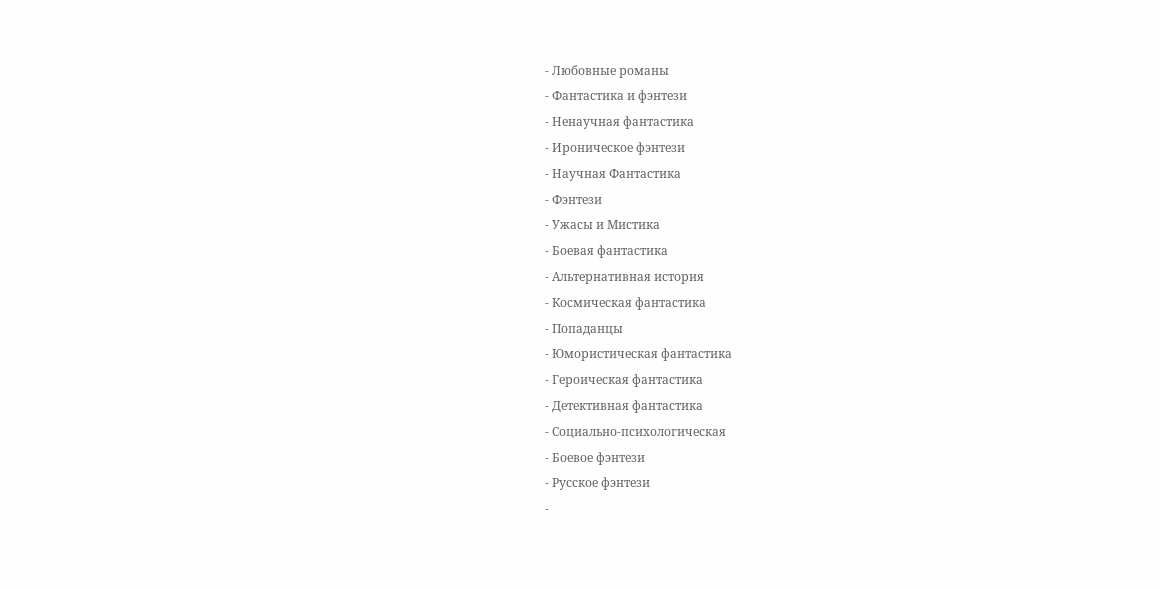- Любовные романы
- Фантастика и фэнтези
- Ненаучная фантастика
- Ироническое фэнтези
- Научная Фантастика
- Фэнтези
- Ужасы и Мистика
- Боевая фантастика
- Альтернативная история
- Космическая фантастика
- Попаданцы
- Юмористическая фантастика
- Героическая фантастика
- Детективная фантастика
- Социально-психологическая
- Боевое фэнтези
- Русское фэнтези
-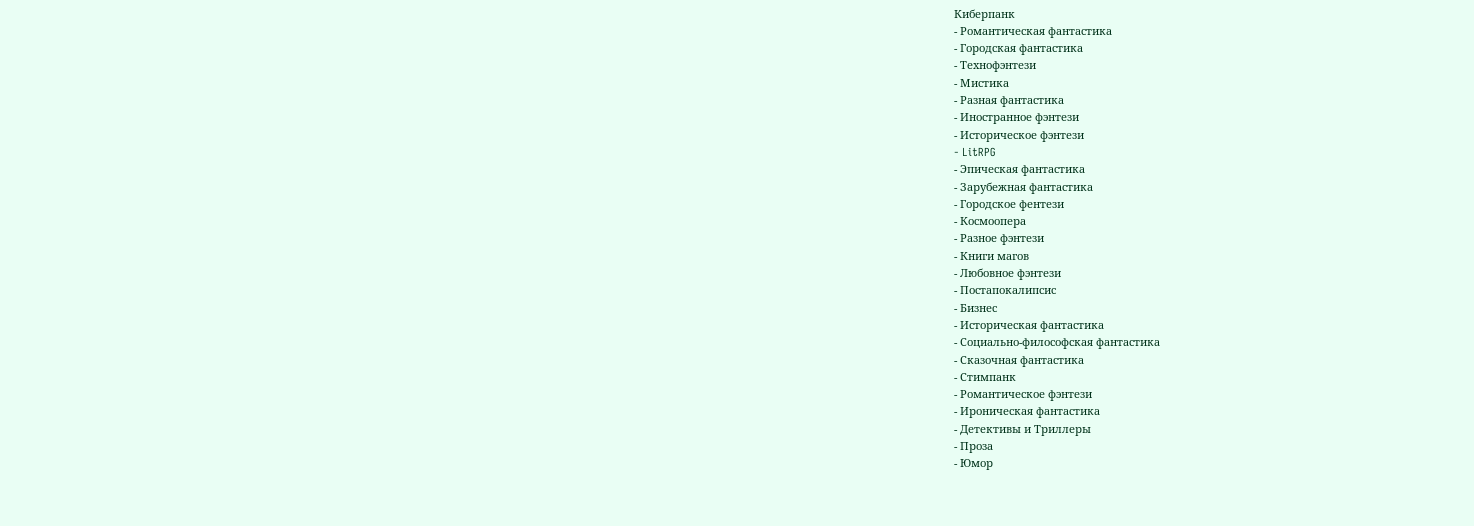Киберпанк
- Романтическая фантастика
- Городская фантастика
- Технофэнтези
- Мистика
- Разная фантастика
- Иностранное фэнтези
- Историческое фэнтези
- LitRPG
- Эпическая фантастика
- Зарубежная фантастика
- Городское фентези
- Космоопера
- Разное фэнтези
- Книги магов
- Любовное фэнтези
- Постапокалипсис
- Бизнес
- Историческая фантастика
- Социально-философская фантастика
- Сказочная фантастика
- Стимпанк
- Романтическое фэнтези
- Ироническая фантастика
- Детективы и Триллеры
- Проза
- Юмор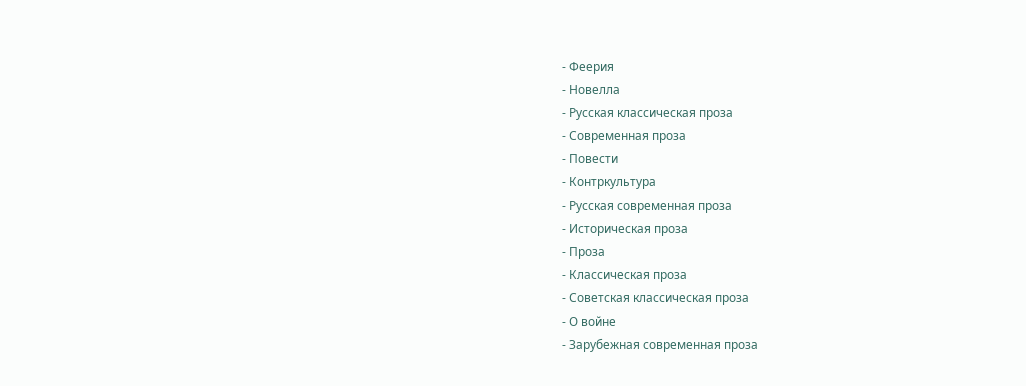- Феерия
- Новелла
- Русская классическая проза
- Современная проза
- Повести
- Контркультура
- Русская современная проза
- Историческая проза
- Проза
- Классическая проза
- Советская классическая проза
- О войне
- Зарубежная современная проза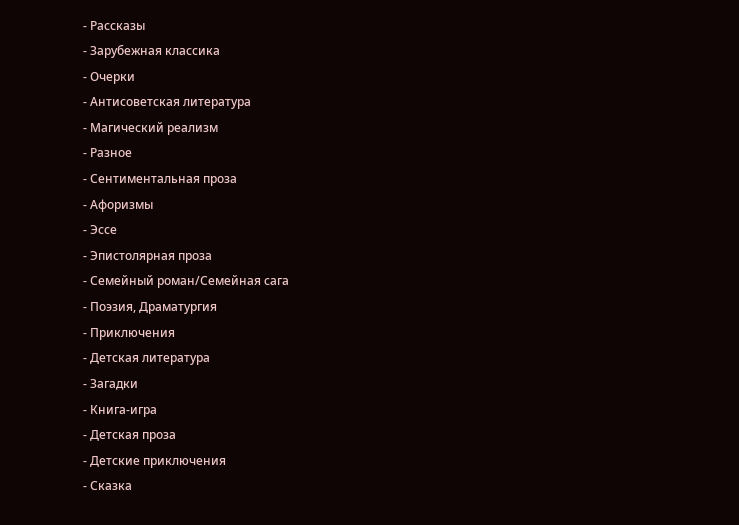- Рассказы
- Зарубежная классика
- Очерки
- Антисоветская литература
- Магический реализм
- Разное
- Сентиментальная проза
- Афоризмы
- Эссе
- Эпистолярная проза
- Семейный роман/Семейная сага
- Поэзия, Драматургия
- Приключения
- Детская литература
- Загадки
- Книга-игра
- Детская проза
- Детские приключения
- Сказка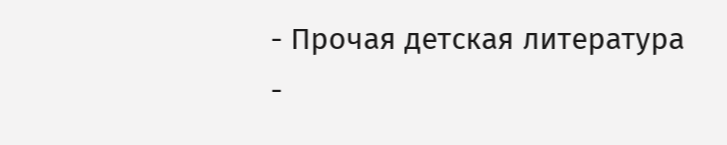- Прочая детская литература
-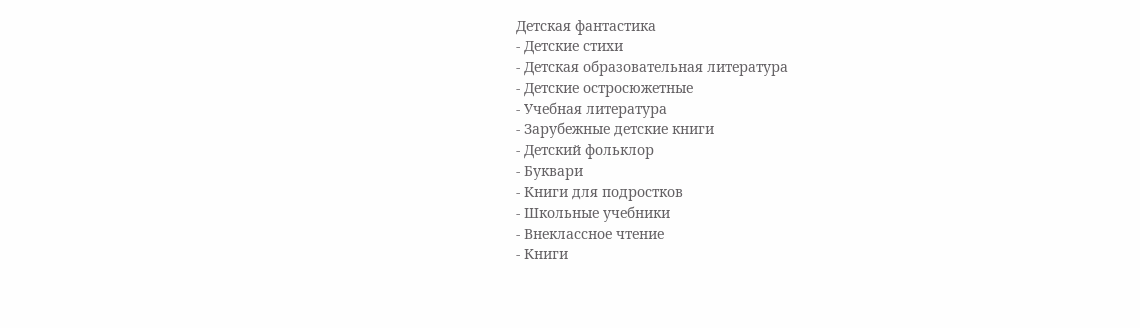Детская фантастика
- Детские стихи
- Детская образовательная литература
- Детские остросюжетные
- Учебная литература
- Зарубежные детские книги
- Детский фольклор
- Буквари
- Книги для подростков
- Школьные учебники
- Внеклассное чтение
- Книги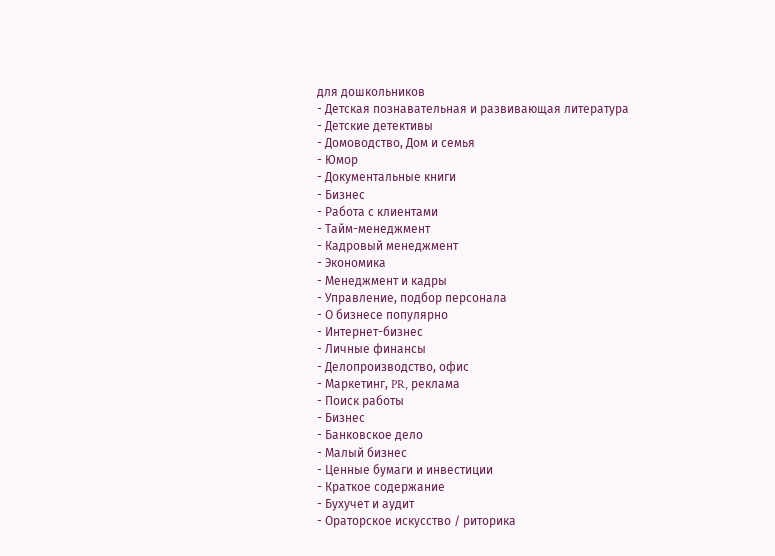для дошкольников
- Детская познавательная и развивающая литература
- Детские детективы
- Домоводство, Дом и семья
- Юмор
- Документальные книги
- Бизнес
- Работа с клиентами
- Тайм-менеджмент
- Кадровый менеджмент
- Экономика
- Менеджмент и кадры
- Управление, подбор персонала
- О бизнесе популярно
- Интернет-бизнес
- Личные финансы
- Делопроизводство, офис
- Маркетинг, PR, реклама
- Поиск работы
- Бизнес
- Банковское дело
- Малый бизнес
- Ценные бумаги и инвестиции
- Краткое содержание
- Бухучет и аудит
- Ораторское искусство / риторика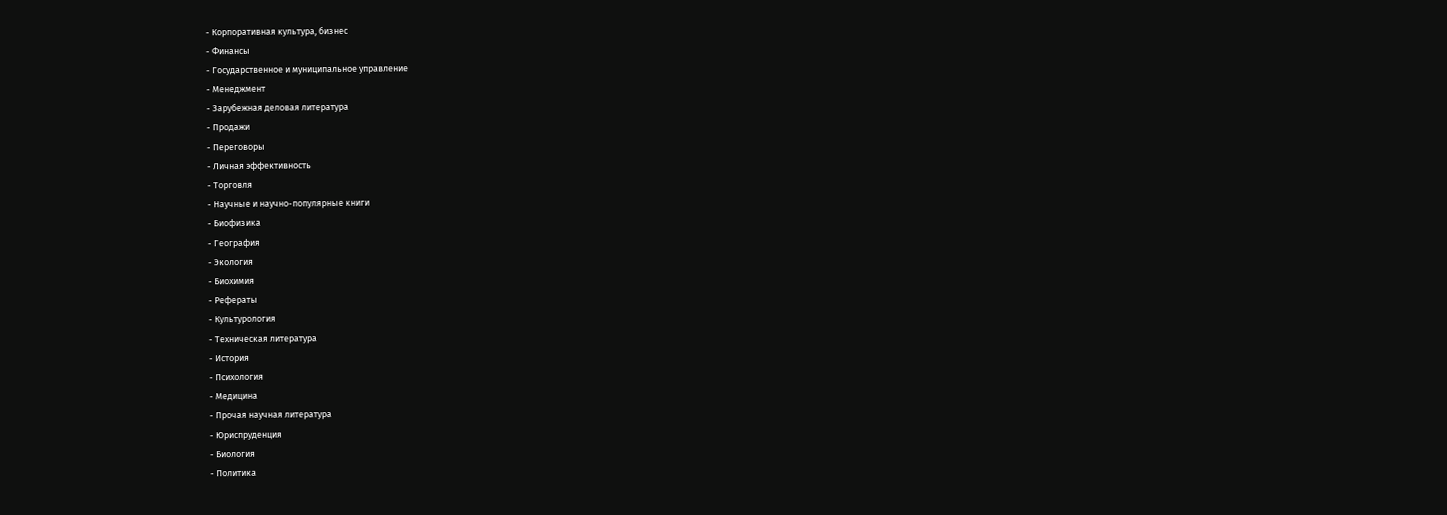- Корпоративная культура, бизнес
- Финансы
- Государственное и муниципальное управление
- Менеджмент
- Зарубежная деловая литература
- Продажи
- Переговоры
- Личная эффективность
- Торговля
- Научные и научно-популярные книги
- Биофизика
- География
- Экология
- Биохимия
- Рефераты
- Культурология
- Техническая литература
- История
- Психология
- Медицина
- Прочая научная литература
- Юриспруденция
- Биология
- Политика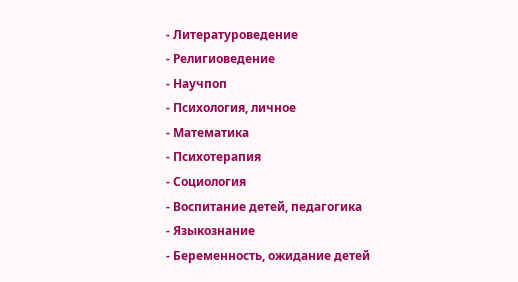- Литературоведение
- Религиоведение
- Научпоп
- Психология, личное
- Математика
- Психотерапия
- Социология
- Воспитание детей, педагогика
- Языкознание
- Беременность, ожидание детей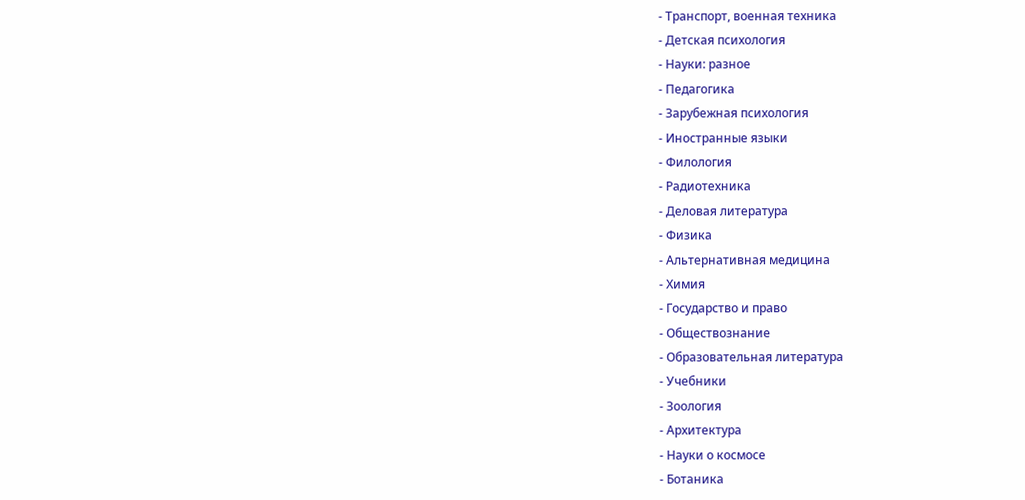- Транспорт, военная техника
- Детская психология
- Науки: разное
- Педагогика
- Зарубежная психология
- Иностранные языки
- Филология
- Радиотехника
- Деловая литература
- Физика
- Альтернативная медицина
- Химия
- Государство и право
- Обществознание
- Образовательная литература
- Учебники
- Зоология
- Архитектура
- Науки о космосе
- Ботаника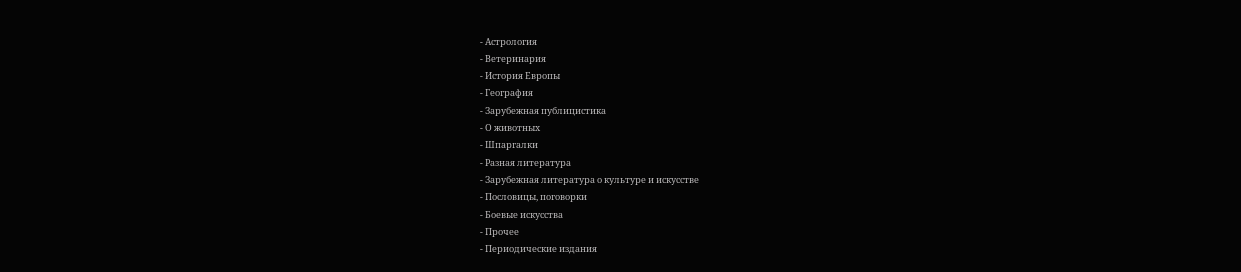- Астрология
- Ветеринария
- История Европы
- География
- Зарубежная публицистика
- О животных
- Шпаргалки
- Разная литература
- Зарубежная литература о культуре и искусстве
- Пословицы, поговорки
- Боевые искусства
- Прочее
- Периодические издания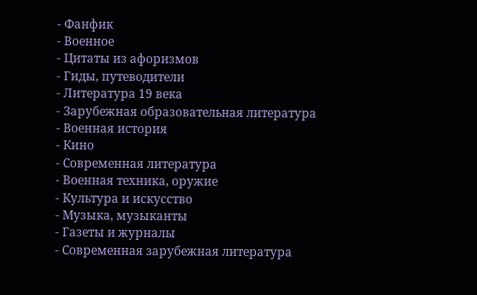- Фанфик
- Военное
- Цитаты из афоризмов
- Гиды, путеводители
- Литература 19 века
- Зарубежная образовательная литература
- Военная история
- Кино
- Современная литература
- Военная техника, оружие
- Культура и искусство
- Музыка, музыканты
- Газеты и журналы
- Современная зарубежная литература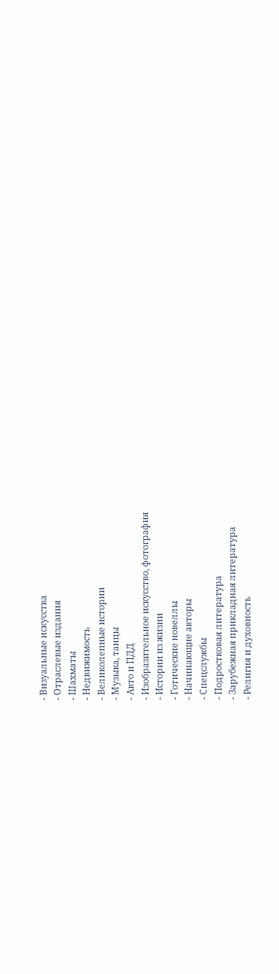- Визуальные искусства
- Отраслевые издания
- Шахматы
- Недвижимость
- Великолепные истории
- Музыка, танцы
- Авто и ПДД
- Изобразительное искусство, фотография
- Истории из жизни
- Готические новеллы
- Начинающие авторы
- Спецслужбы
- Подростковая литература
- Зарубежная прикладная литература
- Религия и духовность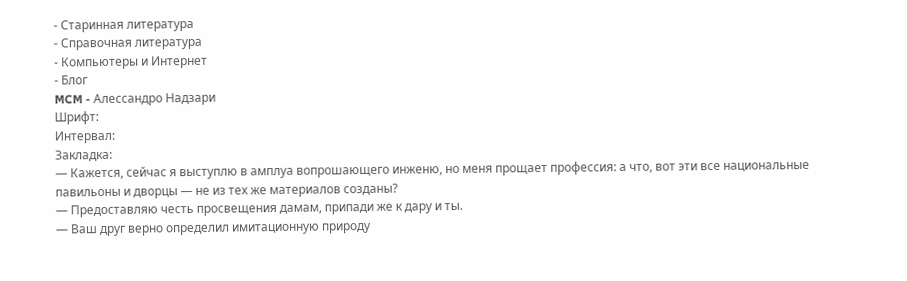- Старинная литература
- Справочная литература
- Компьютеры и Интернет
- Блог
MCM - Алессандро Надзари
Шрифт:
Интервал:
Закладка:
— Кажется, сейчас я выступлю в амплуа вопрошающего инженю, но меня прощает профессия: а что, вот эти все национальные павильоны и дворцы — не из тех же материалов созданы?
— Предоставляю честь просвещения дамам, припади же к дару и ты.
— Ваш друг верно определил имитационную природу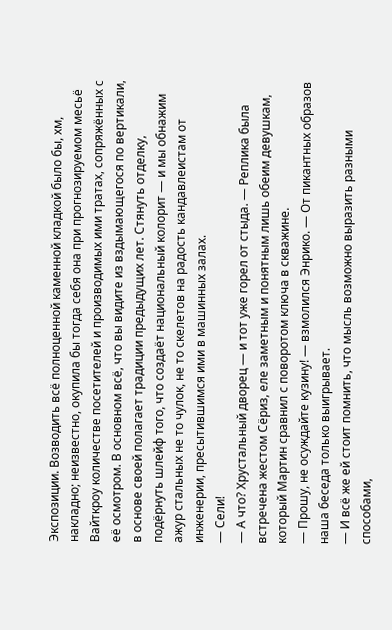Экспозиции. Возводить всё полноценной каменной кладкой было бы, хм, накладно; неизвестно, окупила бы тогда себя она при прогнозируемом месьё Вайткроу количестве посетителей и производимых ими тратах, сопряжённых с её осмотром. В основном всё, что вы видите из вздымающегося по вертикали, в основе своей полагает традиции предыдущих лет. Стянуть отделку, подёрнуть шлейф того, что создаёт национальный колорит — и мы обнажим ажур стальных не то чулок, не то скелетов на радость кандавлеистам от инженерии, пресытившимся ими в машинных залах.
— Сели!
— А что? Хрустальный дворец — и тот уже горел от стыда. — Реплика была встречена жестом Сёриз, еле заметным и понятным лишь обеим девушкам, который Мартин сравнил с поворотом ключа в скважине.
— Прошу, не осуждайте кузину! — взмолился Энрико. — От пикантных образов наша беседа только выигрывает.
— И всё же ей стоит помнить, что мысль возможно выразить разными способами,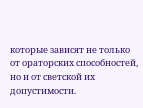которые зависят не только от ораторских способностей, но и от светской их допустимости.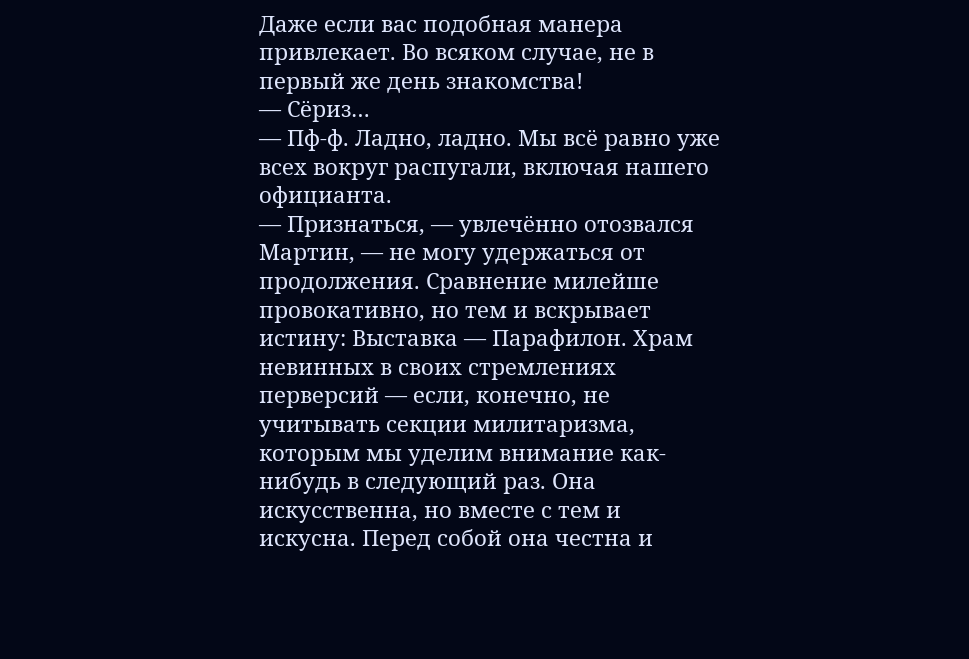Даже если вас подобная манера привлекает. Во всяком случае, не в первый же день знакомства!
— Сёриз…
— Пф-ф. Ладно, ладно. Мы всё равно уже всех вокруг распугали, включая нашего официанта.
— Признаться, — увлечённо отозвался Мартин, — не могу удержаться от продолжения. Сравнение милейше провокативно, но тем и вскрывает истину: Выставка — Парафилон. Храм невинных в своих стремлениях перверсий — если, конечно, не учитывать секции милитаризма, которым мы уделим внимание как-нибудь в следующий раз. Она искусственна, но вместе с тем и искусна. Перед собой она честна и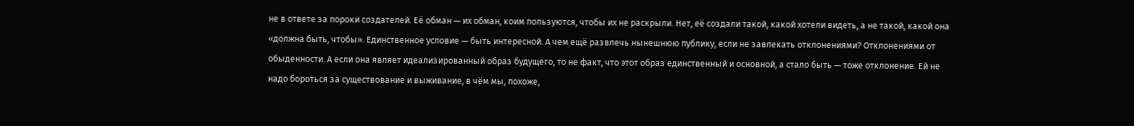не в ответе за пороки создателей. Её обман — их обман, коим пользуются, чтобы их не раскрыли. Нет, её создали такой, какой хотели видеть, а не такой, какой она «должна быть, чтобы». Единственное условие — быть интересной. А чем ещё развлечь нынешнюю публику, если не завлекать отклонениями? Отклонениями от обыденности. А если она являет идеализированный образ будущего, то не факт, что этот образ единственный и основной, а стало быть — тоже отклонение. Ей не надо бороться за существование и выживание, в чём мы, похоже,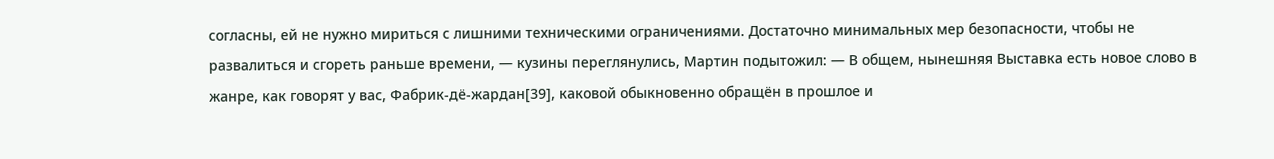согласны, ей не нужно мириться с лишними техническими ограничениями. Достаточно минимальных мер безопасности, чтобы не развалиться и сгореть раньше времени, — кузины переглянулись, Мартин подытожил: — В общем, нынешняя Выставка есть новое слово в жанре, как говорят у вас, Фабрик-дё-жардан[39], каковой обыкновенно обращён в прошлое и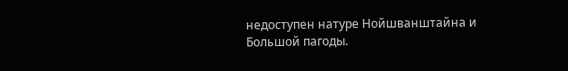недоступен натуре Нойшванштайна и Большой пагоды.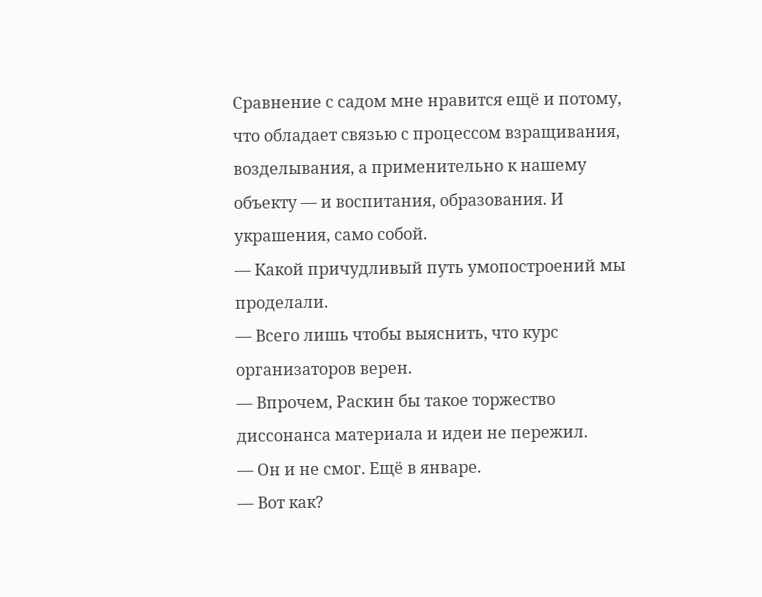Сравнение с садом мне нравится ещё и потому, что обладает связью с процессом взращивания, возделывания, а применительно к нашему объекту — и воспитания, образования. И украшения, само собой.
— Какой причудливый путь умопостроений мы проделали.
— Всего лишь чтобы выяснить, что курс организаторов верен.
— Впрочем, Раскин бы такое торжество диссонанса материала и идеи не пережил.
— Он и не смог. Ещё в январе.
— Вот как?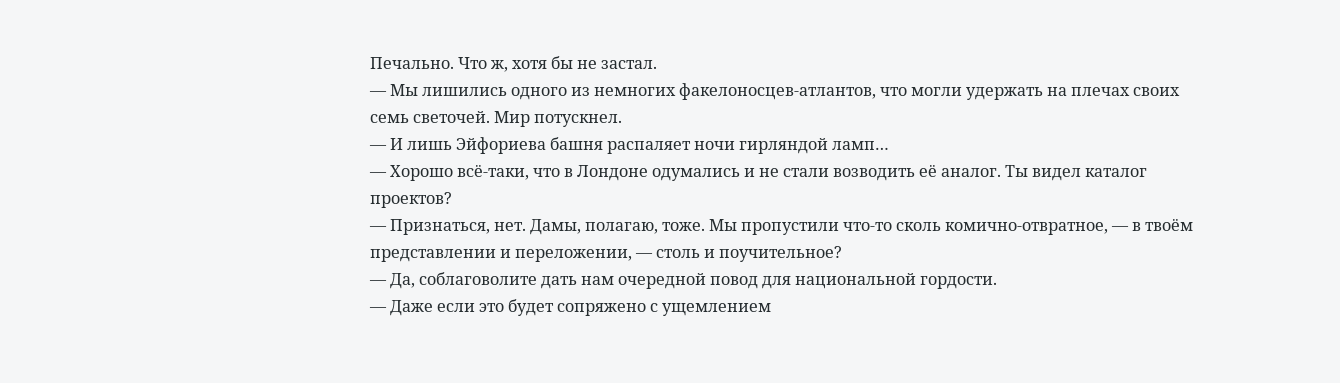Печально. Что ж, хотя бы не застал.
— Мы лишились одного из немногих факелоносцев-атлантов, что могли удержать на плечах своих семь светочей. Мир потускнел.
— И лишь Эйфориева башня распаляет ночи гирляндой ламп…
— Хорошо всё-таки, что в Лондоне одумались и не стали возводить её аналог. Ты видел каталог проектов?
— Признаться, нет. Дамы, полагаю, тоже. Мы пропустили что-то сколь комично-отвратное, — в твоём представлении и переложении, — столь и поучительное?
— Да, соблаговолите дать нам очередной повод для национальной гордости.
— Даже если это будет сопряжено с ущемлением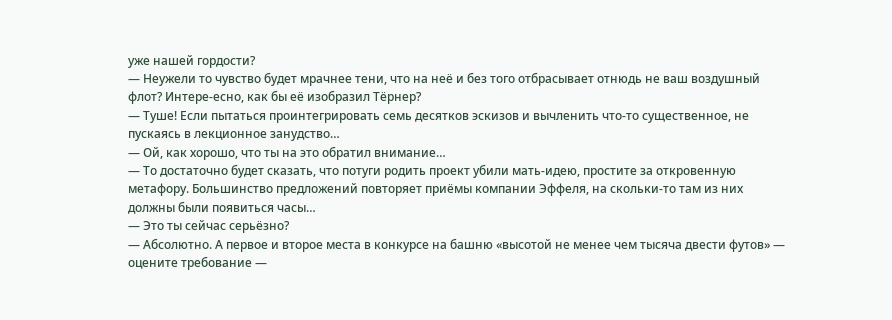уже нашей гордости?
— Неужели то чувство будет мрачнее тени, что на неё и без того отбрасывает отнюдь не ваш воздушный флот? Интере-есно, как бы её изобразил Тёрнер?
— Туше! Если пытаться проинтегрировать семь десятков эскизов и вычленить что-то существенное, не пускаясь в лекционное занудство…
— Ой, как хорошо, что ты на это обратил внимание…
— То достаточно будет сказать, что потуги родить проект убили мать-идею, простите за откровенную метафору. Большинство предложений повторяет приёмы компании Эффеля, на скольки-то там из них должны были появиться часы…
— Это ты сейчас серьёзно?
— Абсолютно. А первое и второе места в конкурсе на башню «высотой не менее чем тысяча двести футов» — оцените требование —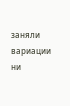заняли вариации ни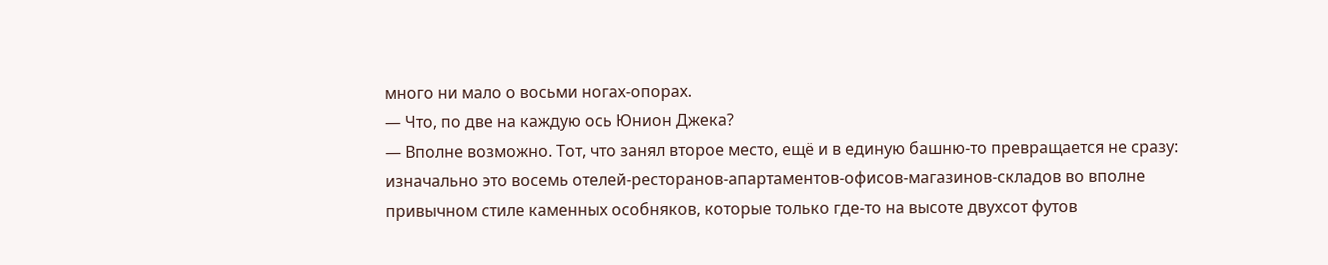много ни мало о восьми ногах-опорах.
— Что, по две на каждую ось Юнион Джека?
— Вполне возможно. Тот, что занял второе место, ещё и в единую башню-то превращается не сразу: изначально это восемь отелей-ресторанов-апартаментов-офисов-магазинов-складов во вполне привычном стиле каменных особняков, которые только где-то на высоте двухсот футов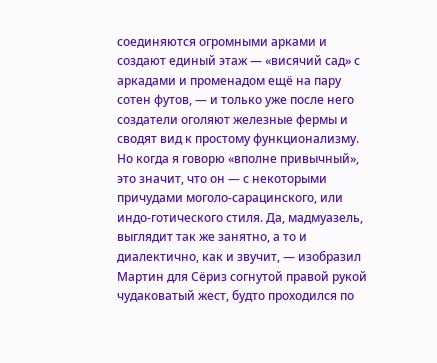соединяются огромными арками и создают единый этаж — «висячий сад» с аркадами и променадом ещё на пару сотен футов, — и только уже после него создатели оголяют железные фермы и сводят вид к простому функционализму. Но когда я говорю «вполне привычный», это значит, что он — с некоторыми причудами моголо-сарацинского, или индо-готического стиля. Да, мадмуазель, выглядит так же занятно, а то и диалектично, как и звучит, — изобразил Мартин для Сёриз согнутой правой рукой чудаковатый жест, будто проходился по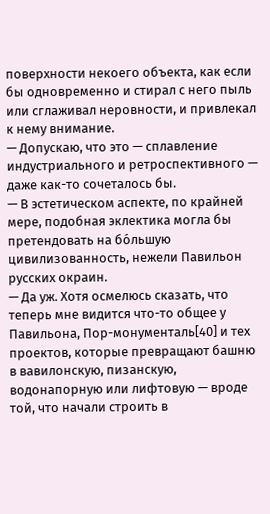поверхности некоего объекта, как если бы одновременно и стирал с него пыль или сглаживал неровности, и привлекал к нему внимание.
— Допускаю, что это — сплавление индустриального и ретроспективного — даже как-то сочеталось бы.
— В эстетическом аспекте, по крайней мере, подобная эклектика могла бы претендовать на бóльшую цивилизованность, нежели Павильон русских окраин.
— Да уж. Хотя осмелюсь сказать, что теперь мне видится что-то общее у Павильона, Пор-монументаль[40] и тех проектов, которые превращают башню в вавилонскую, пизанскую, водонапорную или лифтовую — вроде той, что начали строить в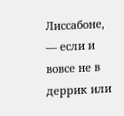Лиссабоне, — если и вовсе не в деррик или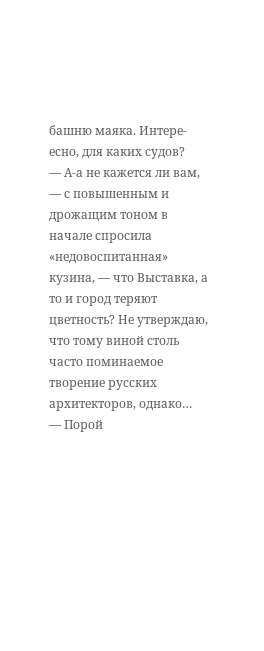башню маяка. Интере-есно, для каких судов?
— А-а не кажется ли вам, — с повышенным и дрожащим тоном в начале спросила «недовоспитанная» кузина, — что Выставка, а то и город теряют цветность? Не утверждаю, что тому виной столь часто поминаемое творение русских архитекторов, однако…
— Порой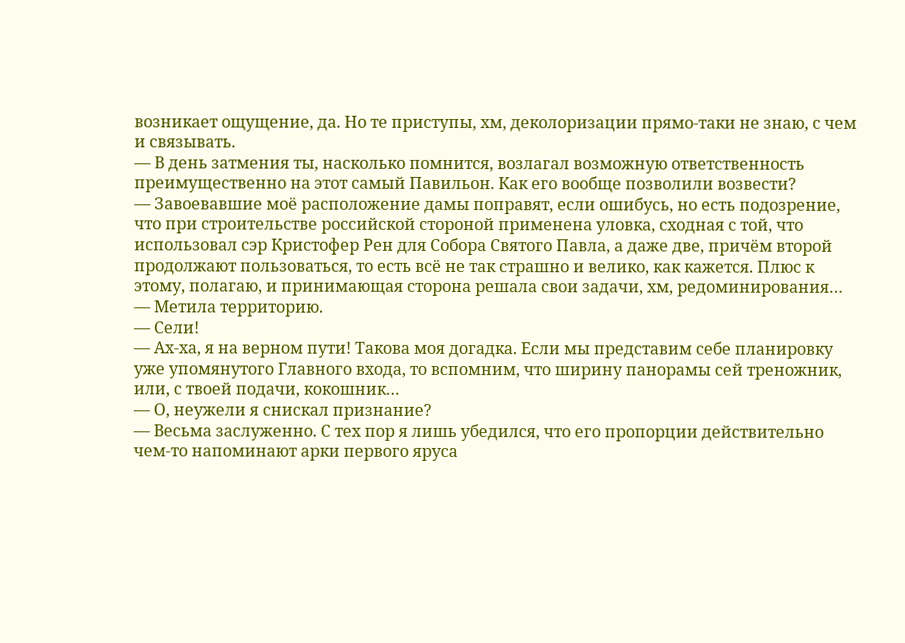возникает ощущение, да. Но те приступы, хм, деколоризации прямо-таки не знаю, с чем и связывать.
— В день затмения ты, насколько помнится, возлагал возможную ответственность преимущественно на этот самый Павильон. Как его вообще позволили возвести?
— Завоевавшие моё расположение дамы поправят, если ошибусь, но есть подозрение, что при строительстве российской стороной применена уловка, сходная с той, что использовал сэр Кристофер Рен для Собора Святого Павла, а даже две, причём второй продолжают пользоваться, то есть всё не так страшно и велико, как кажется. Плюс к этому, полагаю, и принимающая сторона решала свои задачи, хм, редоминирования…
— Метила территорию.
— Сели!
— Ах-ха, я на верном пути! Такова моя догадка. Если мы представим себе планировку уже упомянутого Главного входа, то вспомним, что ширину панорамы сей треножник, или, с твоей подачи, кокошник…
— О, неужели я снискал признание?
— Весьма заслуженно. С тех пор я лишь убедился, что его пропорции действительно чем-то напоминают арки первого яруса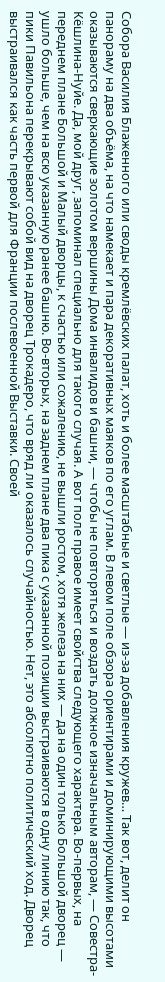Собора Василия Блаженного или своды кремлёвских палат, хоть и более масштабные и светлые — из-за добавления кружев… Так вот, делит он панораму на два объёма, на что намекает и пара декоративных маяков по его углам. В левом поле обзора ориентирами и доминирующими высотами оказываются сверкающие золотом вершины Дома инвалидов и башни, — чтобы не повторяться и воздать должное изначальным авторам, — Совестра-Кёшлина-Нуйе. Да, мой друг, запоминал специально для такого случая. А вот поле правое имеет свойства следующего характера. Во-первых, на переднем плане Большой и Малый дворцы, к счастью или сожалению, не вышли ростом, хотя железа на них — да на один только Большой дворец — ушло больше, чем на всю указанную ранее башню. Во-вторых, на заднем плане два пика с указанной позиции выстраиваются в одну линию так, что пики Павильона перекрывают собой вид на дворец Трокадеро, что вряд ли оказалось случайностью. Нет, это абсолютно политический ход. Дворец выстраивался как часть первой для Франции послевоенной Выставки. Своей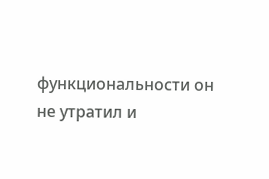функциональности он не утратил и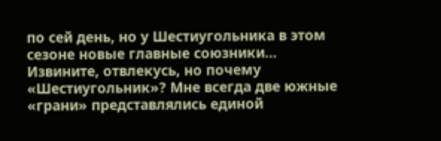по сей день, но у Шестиугольника в этом сезоне новые главные союзники… Извините, отвлекусь, но почему «Шестиугольник»? Мне всегда две южные «грани» представлялись единой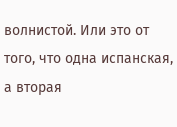волнистой. Или это от того, что одна испанская, а вторая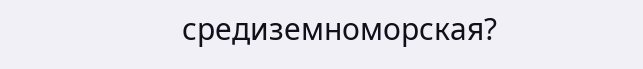средиземноморская?